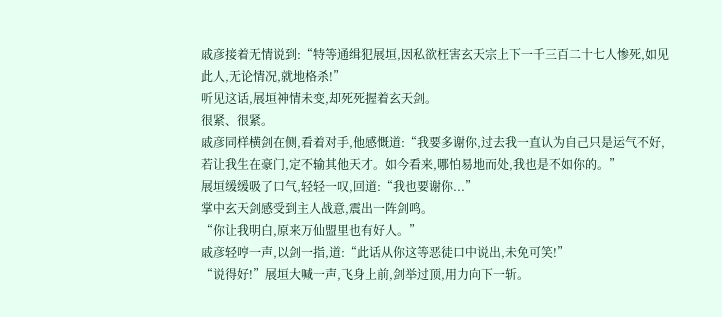戚彦接着无情说到:“特等通缉犯展垣,因私欲枉害玄天宗上下一千三百二十七人惨死,如见此人,无论情况,就地格杀!”
听见这话,展垣神情未变,却死死握着玄天剑。
很紧、很紧。
戚彦同样横剑在侧,看着对手,他感慨道:“我要多谢你,过去我一直认为自己只是运气不好,若让我生在豪门,定不输其他天才。如今看来,哪怕易地而处,我也是不如你的。”
展垣缓缓吸了口气,轻轻一叹,回道:“我也要谢你...”
掌中玄天剑感受到主人战意,震出一阵剑鸣。
“你让我明白,原来万仙盟里也有好人。”
戚彦轻哼一声,以剑一指,道:“此话从你这等恶徒口中说出,未免可笑!”
“说得好!”展垣大喊一声,飞身上前,剑举过顶,用力向下一斩。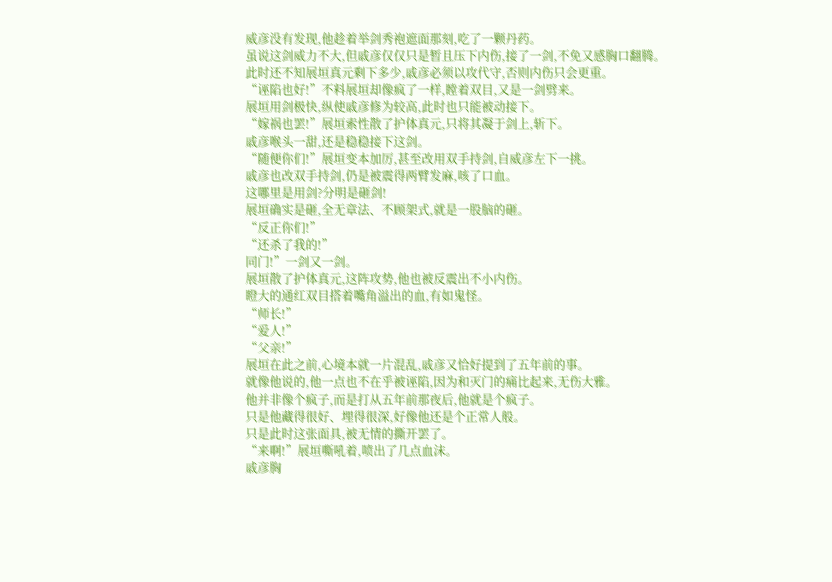威彦没有发现,他趁着举剑秀袍遮面那刻,吃了一颗丹药。
虽说这剑威力不大,但戚彦仅仅只是暂且压下内伤,接了一剑,不免又感胸口翻腾。
此时还不知展垣真元剩下多少,戚彦必须以攻代守,否则内伤只会更重。
“诬陷也好!”不料展垣却像疯了一样,瞠着双目,又是一剑劈来。
展垣用剑极快,纵使戚彦修为较高,此时也只能被动接下。
“嫁祸也罢!”展垣索性散了护体真元,只将其凝于剑上,斩下。
戚彦喉头一甜,还是稳稳接下这剑。
“随便你们!”展垣变本加厉,甚至改用双手持剑,自威彦左下一挑。
戚彦也改双手持剑,仍是被震得两臂发麻,咳了口血。
这哪里是用剑?分明是砸剑!
展垣确实是砸,全无章法、不顾架式,就是一股脑的砸。
“反正你们!”
“还杀了我的!”
同门!”一剑又一剑。
展垣散了护体真元,这阵攻势,他也被反震出不小内伤。
瞪大的通红双目搭着嘴角溢出的血,有如鬼怪。
“师长!”
“爱人!”
“父亲!”
展垣在此之前,心境本就一片混乱,戚彦又恰好提到了五年前的事。
就像他说的,他一点也不在乎被诬陷,因为和灭门的痛比起来,无伤大雅。
他并非像个疯子,而是打从五年前那夜后,他就是个疯子。
只是他藏得很好、埋得很深,好像他还是个正常人般。
只是此时这张面具,被无情的撕开罢了。
“来啊!”展垣嘶吼着,喷出了几点血沫。
戚彦胸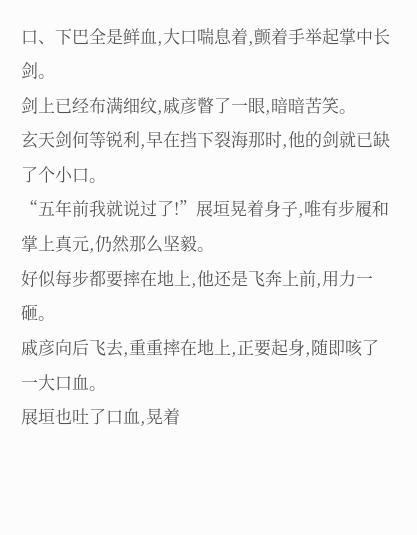口、下巴全是鲜血,大口喘息着,颤着手举起掌中长剑。
剑上已经布满细纹,戚彦瞥了一眼,暗暗苦笑。
玄天剑何等锐利,早在挡下裂海那时,他的剑就已缺了个小口。
“五年前我就说过了!”展垣晃着身子,唯有步履和掌上真元,仍然那么坚毅。
好似每步都要摔在地上,他还是飞奔上前,用力一砸。
戚彦向后飞去,重重摔在地上,正要起身,随即咳了一大口血。
展垣也吐了口血,晃着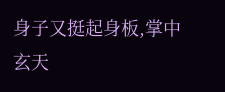身子又挺起身板,掌中玄天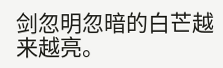剑忽明忽暗的白芒越来越亮。